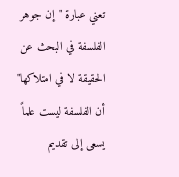تعني عبارة "إن جوهر الفلسفة في البحث عن الحقيقة لا في امتلاكها" أن الفلسفة ليست علماً يسعى إلى تقديم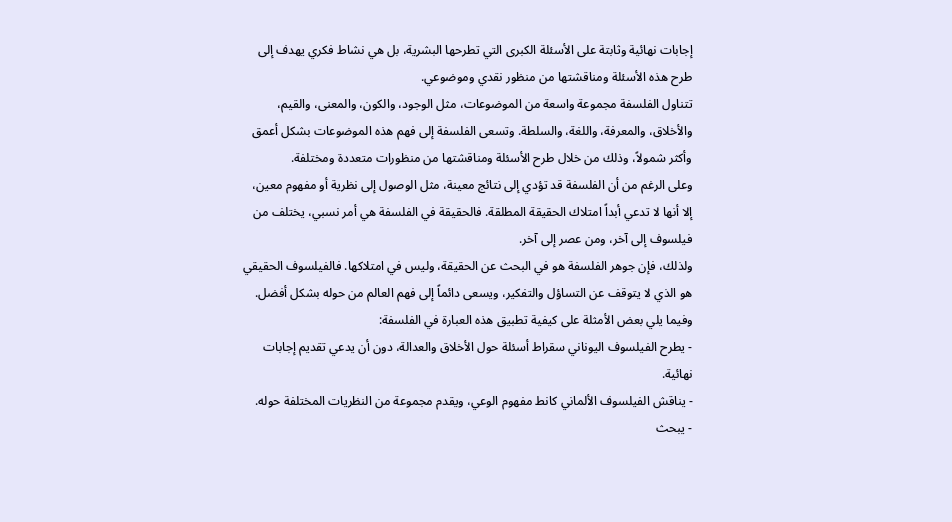إجابات نهائية وثابتة على الأسئلة الكبرى التي تطرحها البشرية، بل هي نشاط فكري يهدف إلى طرح هذه الأسئلة ومناقشتها من منظور نقدي وموضوعي.
تتناول الفلسفة مجموعة واسعة من الموضوعات، مثل الوجود، والكون، والمعنى، والقيم، والأخلاق، والمعرفة، واللغة، والسلطة. وتسعى الفلسفة إلى فهم هذه الموضوعات بشكل أعمق وأكثر شمولاً، وذلك من خلال طرح الأسئلة ومناقشتها من منظورات متعددة ومختلفة.
وعلى الرغم من أن الفلسفة قد تؤدي إلى نتائج معينة، مثل الوصول إلى نظرية أو مفهوم معين، إلا أنها لا تدعي أبداً امتلاك الحقيقة المطلقة. فالحقيقة في الفلسفة هي أمر نسبي، يختلف من فيلسوف إلى آخر، ومن عصر إلى آخر.
ولذلك، فإن جوهر الفلسفة هو في البحث عن الحقيقة، وليس في امتلاكها. فالفيلسوف الحقيقي هو الذي لا يتوقف عن التساؤل والتفكير، ويسعى دائماً إلى فهم العالم من حوله بشكل أفضل.
وفيما يلي بعض الأمثلة على كيفية تطبيق هذه العبارة في الفلسفة:
- يطرح الفيلسوف اليوناني سقراط أسئلة حول الأخلاق والعدالة، دون أن يدعي تقديم إجابات نهائية.
- يناقش الفيلسوف الألماني كانط مفهوم الوعي، ويقدم مجموعة من النظريات المختلفة حوله.
- يبحث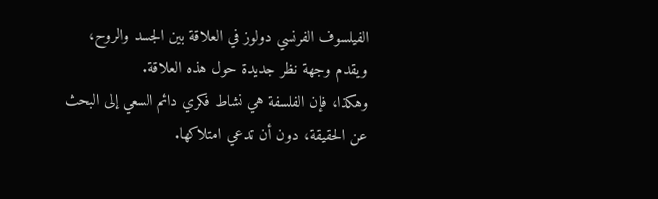الفيلسوف الفرنسي دولوز في العلاقة بين الجسد والروح، ويقدم وجهة نظر جديدة حول هذه العلاقة.
وهكذا، فإن الفلسفة هي نشاط فكري دائم السعي إلى البحث عن الحقيقة، دون أن تدعي امتلاكها.